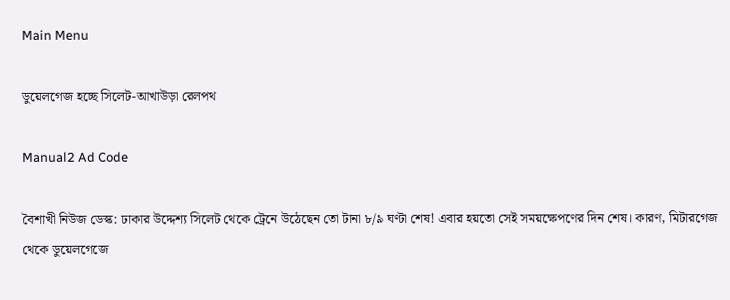Main Menu

ডুয়েলগেজ হচ্ছে সিলেট-আখাউড়া রেলপথ

Manual2 Ad Code

বৈশাখী নিউজ ডেস্ক: ঢাকার উদ্দেশ্য সিলেট থেকে ট্রেনে উঠেছেন তো টানা ৮/৯ ঘণ্টা শেষ! এবার হয়তো সেই সময়ক্ষেপণের দিন শেষ। কারণ, মিটারগেজ থেকে ডুয়েলগেজে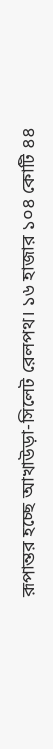রূপান্তর হচ্ছে আখাউড়া-সিলেট রেলপথ। ১৬ হাজার ১০৪ কোটি ৪৪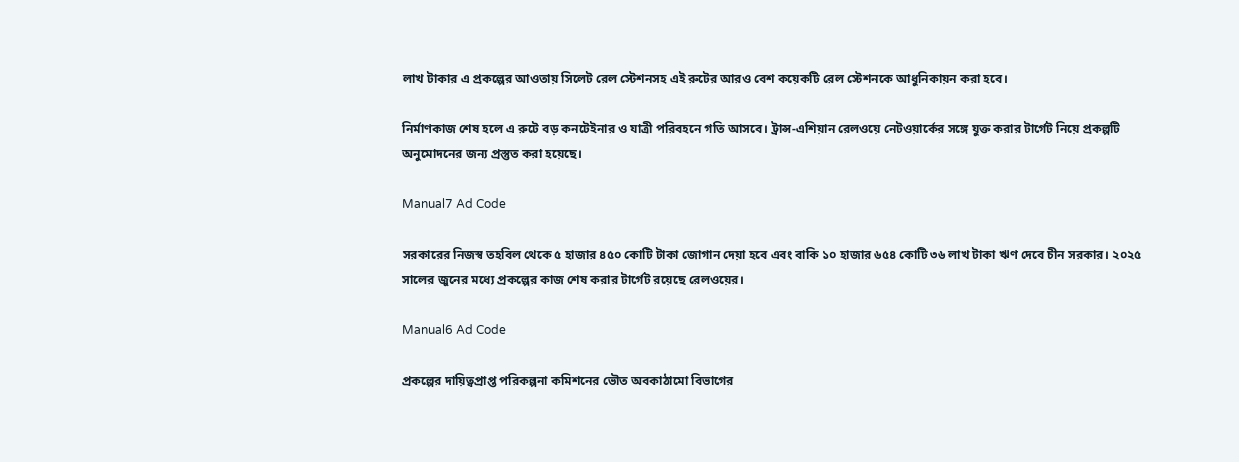লাখ টাকার এ প্রকল্পের আওতায় সিলেট রেল স্টেশনসহ এই রুটের আরও বেশ কয়েকটি রেল স্টেশনকে আধুনিকায়ন করা হবে।

নির্মাণকাজ শেষ হলে এ রুটে বড় কনটেইনার ও যাত্রী পরিবহনে গতি আসবে। ট্রান্স-এশিয়ান রেলওয়ে নেটওয়ার্কের সঙ্গে যুক্ত করার টার্গেট নিয়ে প্রকল্পটি অনুমোদনের জন্য প্রস্তুত করা হয়েছে।

Manual7 Ad Code

সরকারের নিজস্ব তহবিল থেকে ৫ হাজার ৪৫০ কোটি টাকা জোগান দেয়া হবে এবং বাকি ১০ হাজার ৬৫৪ কোটি ৩৬ লাখ টাকা ঋণ দেবে চীন সরকার। ২০২৫ সালের জুনের মধ্যে প্রকল্পের কাজ শেষ করার টার্গেট রয়েছে রেলওয়ের।

Manual6 Ad Code

প্রকল্পের দায়িত্বপ্রাপ্ত পরিকল্পনা কমিশনের ভৌত অবকাঠামো বিভাগের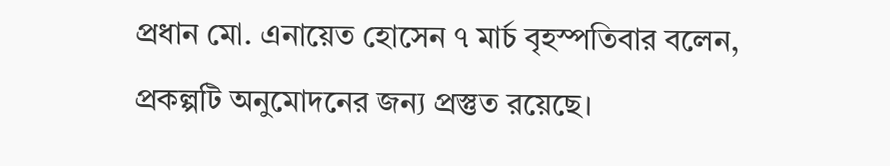প্রধান মো. এনায়েত হোসেন ৭ মার্চ বৃহস্পতিবার বলেন, প্রকল্পটি অনুমোদনের জন্য প্রস্তুত রয়েছে।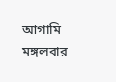আগামি মঙ্গলবার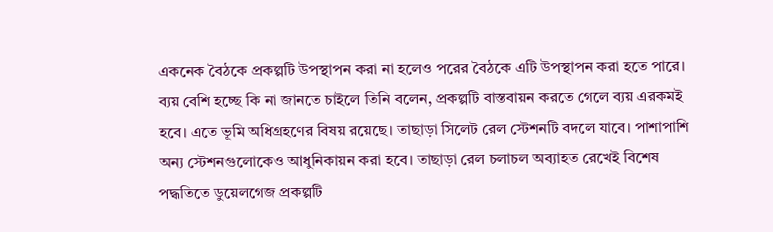একনেক বৈঠকে প্রকল্পটি উপস্থাপন করা না হলেও পরের বৈঠকে এটি উপস্থাপন করা হতে পারে। ব্যয় বেশি হচ্ছে কি না জানতে চাইলে তিনি বলেন, প্রকল্পটি বাস্তবায়ন করতে গেলে ব্যয় এরকমই হবে। এতে ভূমি অধিগ্রহণের বিষয় রয়েছে। তাছাড়া সিলেট রেল স্টেশনটি বদলে যাবে। পাশাপাশি অন্য স্টেশনগুলোকেও আধুনিকায়ন করা হবে। তাছাড়া রেল চলাচল অব্যাহত রেখেই বিশেষ পদ্ধতিতে ডুয়েলগেজ প্রকল্পটি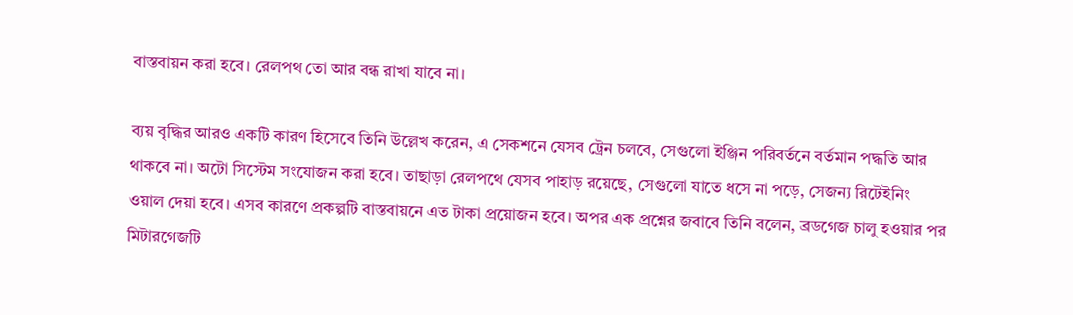বাস্তবায়ন করা হবে। রেলপথ তো আর বন্ধ রাখা যাবে না।

ব্যয় বৃদ্ধির আরও একটি কারণ হিসেবে তিনি উল্লেখ করেন, এ সেকশনে যেসব ট্রেন চলবে, সেগুলো ইঞ্জিন পরিবর্তনে বর্তমান পদ্ধতি আর থাকবে না। অটো সিস্টেম সংযোজন করা হবে। তাছাড়া রেলপথে যেসব পাহাড় রয়েছে, সেগুলো যাতে ধসে না পড়ে, সেজন্য রিটেইনিং ওয়াল দেয়া হবে। এসব কারণে প্রকল্পটি বাস্তবায়নে এত টাকা প্রয়োজন হবে। অপর এক প্রশ্নের জবাবে তিনি বলেন, ব্রডগেজ চালু হওয়ার পর মিটারগেজটি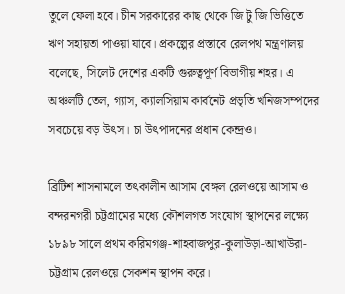তুলে ফেলা হবে। চীন সরকারের কাছ থেকে জি টু জি ভিত্তিতে ঋণ সহায়তা পাওয়া যাবে। প্রকল্পের প্রস্তাবে রেলপথ মন্ত্রণালয় বলেছে, সিলেট দেশের একটি গুরুত্বপূর্ণ বিভাগীয় শহর। এ অঞ্চলটি তেল, গ্যাস, ক্যালসিয়াম কার্বনেট প্রভৃতি খনিজসম্পদের সবচেয়ে বড় উৎস। চা উৎপাদনের প্রধান কেন্দ্রও।

ব্রিটিশ শাসনামলে তৎকালীন আসাম বেঙ্গল রেলওয়ে আসাম ও বন্দরনগরী চট্টগ্রামের মধ্যে কৌশলগত সংযোগ স্থাপনের লক্ষ্যে ১৮৯৮ সালে প্রথম করিমগঞ্জ-শাহবাজপুর-কুলাউড়া-আখাউরা-চট্টগ্রাম রেলওয়ে সেকশন স্থাপন করে।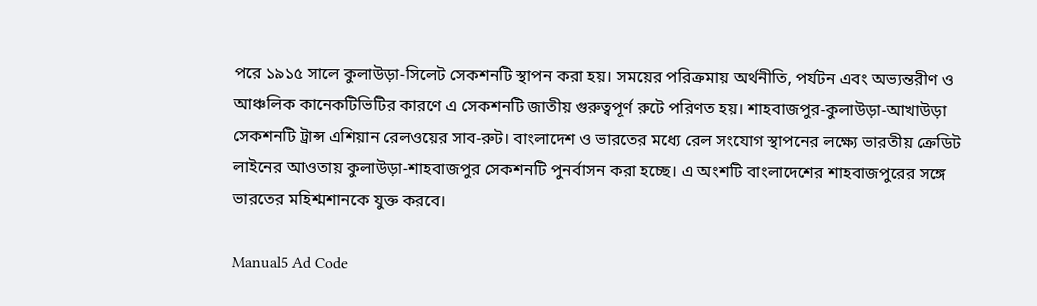পরে ১৯১৫ সালে কুলাউড়া-সিলেট সেকশনটি স্থাপন করা হয়। সময়ের পরিক্রমায় অর্থনীতি, পর্যটন এবং অভ্যন্তরীণ ও আঞ্চলিক কানেকটিভিটির কারণে এ সেকশনটি জাতীয় গুরুত্বপূর্ণ রুটে পরিণত হয়। শাহবাজপুর-কুলাউড়া-আখাউড়া সেকশনটি ট্রান্স এশিয়ান রেলওয়ের সাব-রুট। বাংলাদেশ ও ভারতের মধ্যে রেল সংযোগ স্থাপনের লক্ষ্যে ভারতীয় ক্রেডিট লাইনের আওতায় কুলাউড়া-শাহবাজপুর সেকশনটি পুনর্বাসন করা হচ্ছে। এ অংশটি বাংলাদেশের শাহবাজপুরের সঙ্গে ভারতের মহিশ্মশানকে যুক্ত করবে।

Manual5 Ad Code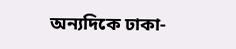অন্যদিকে ঢাকা-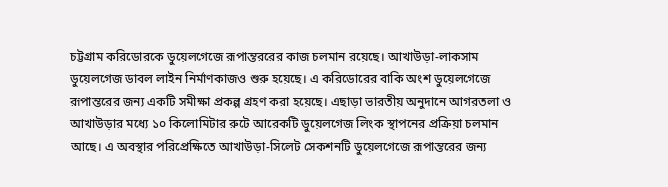চট্টগ্রাম করিডোরকে ডুয়েলগেজে রূপান্তররের কাজ চলমান রয়েছে। আখাউড়া-লাকসাম ডুয়েলগেজ ডাবল লাইন নির্মাণকাজও শুরু হয়েছে। এ করিডোরের বাকি অংশ ডুয়েলগেজে রূপান্তরের জন্য একটি সমীক্ষা প্রকল্প গ্রহণ করা হয়েছে। এছাড়া ভারতীয় অনুদানে আগরতলা ও আখাউড়ার মধ্যে ১০ কিলোমিটার রুটে আরেকটি ডুয়েলগেজ লিংক স্থাপনের প্রক্রিয়া চলমান আছে। এ অবস্থার পরিপ্রেক্ষিতে আখাউড়া-সিলেট সেকশনটি ডুয়েলগেজে রূপান্তরের জন্য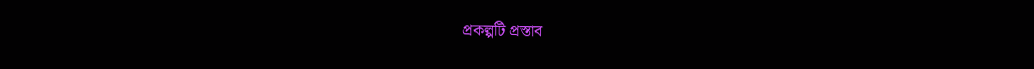প্রকল্পটি প্রস্তাব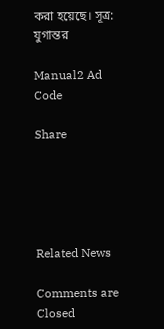করা হয়েছে। সূত্র: যুগান্তর

Manual2 Ad Code

Share





Related News

Comments are Closed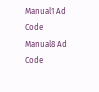Manual1 Ad Code
Manual8 Ad Code